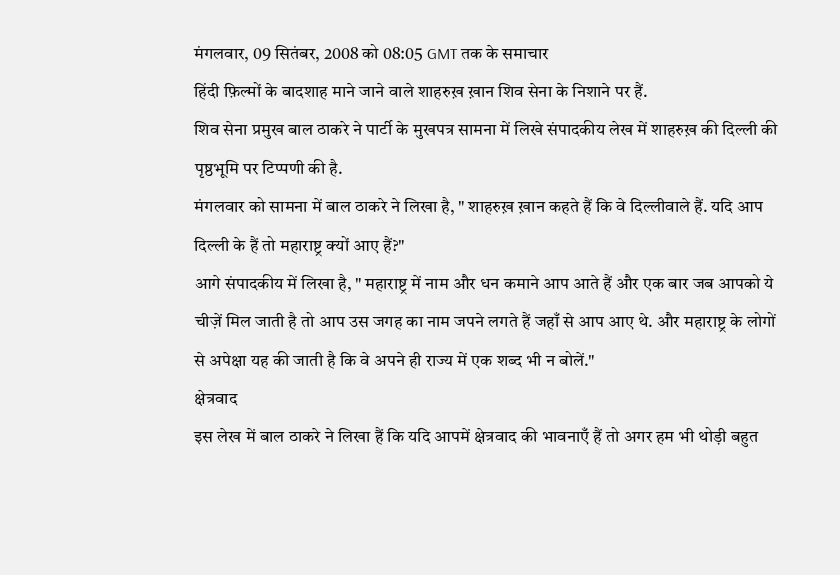मंगलवार, 09 सितंबर, 2008 को 08:05 GMT तक के समाचार
हिंदी फ़िल्मों के बादशाह माने जाने वाले शाहरुख़ ख़ान शिव सेना के निशाने पर हैं.
शिव सेना प्रमुख बाल ठाकरे ने पार्टी के मुखपत्र सामना में लिखे संपादकीय लेख में शाहरुख़ की दिल्ली की पृष्ठभूमि पर टिप्पणी की है.
मंगलवार को सामना में बाल ठाकरे ने लिखा है, " शाहरुख़ ख़ान कहते हैं कि वे दिल्लीवाले हैं. यदि आप दिल्ली के हैं तो महाराष्ट्र क्यों आए हैं?"
आगे संपादकीय में लिखा है, " महाराष्ट्र में नाम और धन कमाने आप आते हैं और एक बार जब आपको ये चीज़ें मिल जाती है तो आप उस जगह का नाम जपने लगते हैं जहाँ से आप आए थे. और महाराष्ट्र के लोगों से अपेक्षा यह की जाती है कि वे अपने ही राज्य में एक शब्द भी न बोलें."
क्षेत्रवाद
इस लेख में बाल ठाकरे ने लिखा हैं कि यदि आपमें क्षेत्रवाद की भावनाएँ हैं तो अगर हम भी थोड़ी बहुत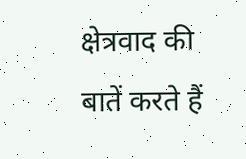क्षेत्रवाद की बातें करते हैं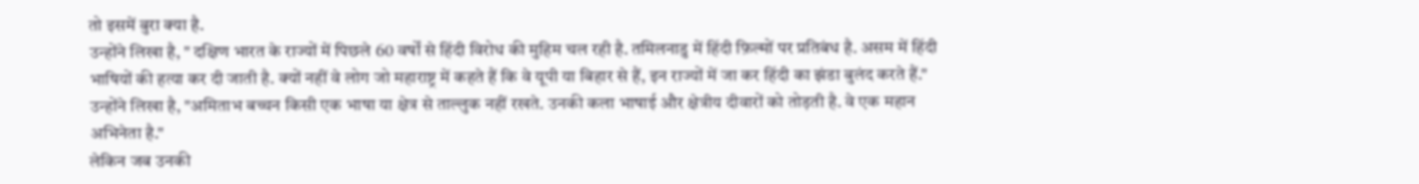तो इसमें बुरा क्या है.
उन्होंने लिखा है, " दक्षिण भारत के राज्यों में पिछले 60 वर्षों से हिंदी विरोध की मुहिम चल रही है. तमिलनाडु में हिंदी फ़िल्मों पर प्रतिबंध है. असम में हिंदी भाषियों की हत्या कर दी जाती है. क्यों नहीं वे लोग जो महाराष्ट्र में कहते हैं कि वे यूपी या बिहार से हैं, इन राज्यों में जा कर हिंदी का झंडा बुलंद करते हैं."
उन्होंने लिखा है, "अमिताभ बच्चन किसी एक भाषा या क्षेत्र से ताल्लुक नहीं रखते. उनकी कला भाषाई और क्षेत्रीय दीवारों को तोड़ती है. वे एक महान अभिनेता है."
लेकिन जब उनकी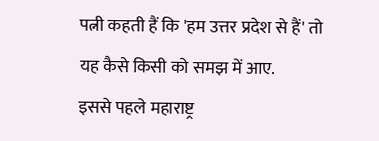पत्नी कहती हैं कि 'हम उत्तर प्रदेश से हैं' तो यह कैसे किसी को समझ में आए.
इससे पहले महाराष्ट्र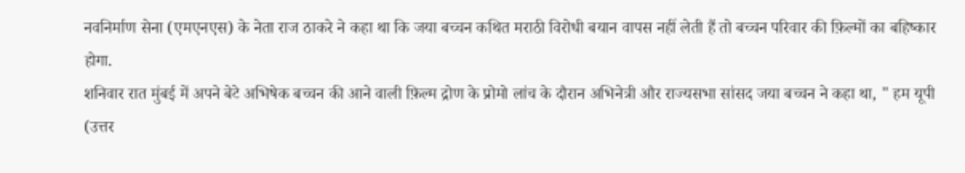नवनिर्माण सेना (एमएनएस) के नेता राज ठाकरे ने कहा था कि जया बच्चन कथित मराठी विरोधी बयान वापस नहीं लेती हैं तो बच्चन परिवार की फ़िल्मों का बहिष्कार होगा.
शनिवार रात मुंबई में अपने बेटे अभिषेक बच्चन की आने वाली फ़िल्म द्रोण के प्रोमो लांच के दौरान अभिनेत्री और राज्यसभा सांसद जया बच्चन ने कहा था, " हम यूपी (उत्तर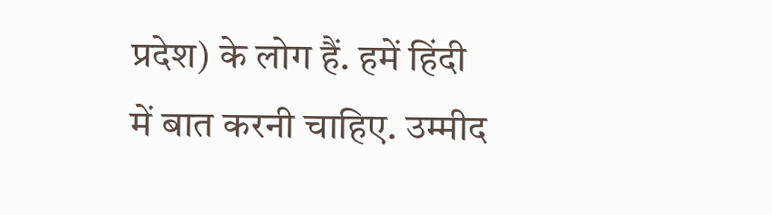प्रदेश) के लोग हैं. हमें हिंदी में बात करनी चाहिए. उम्मीद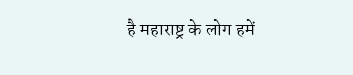है महाराष्ट्र के लोग हमें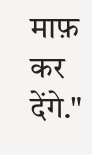माफ़ कर देंगे."